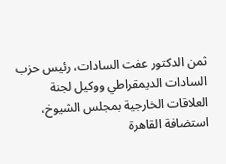ثمن الدكتور عفت السادات، رئيس حزب السادات الديمقراطي ووكيل لجنة العلاقات الخارجية بمجلس الشيوخ، استضافة القاهرة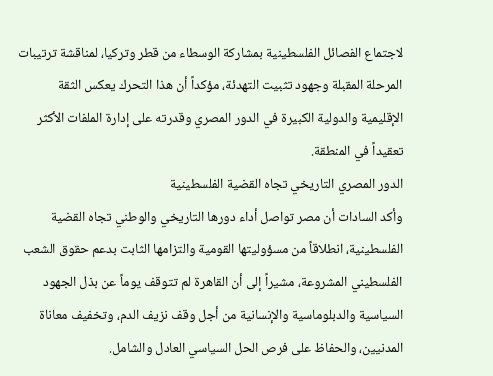لاجتماع الفصائل الفلسطينية بمشاركة الوسطاء من قطر وتركيا، لمناقشة ترتيبات المرحلة المقبلة وجهود تثبيت التهدئة، مؤكداً أن هذا التحرك يعكس الثقة الإقليمية والدولية الكبيرة في الدور المصري وقدرته على إدارة الملفات الأكثر تعقيداً في المنطقة.
الدور المصري التاريخي تجاه القضية الفلسطينية
وأكد السادات أن مصر تواصل أداء دورها التاريخي والوطني تجاه القضية الفلسطينية، انطلاقاً من مسؤوليتها القومية والتزامها الثابت بدعم حقوق الشعب الفلسطيني المشروعة، مشيراً إلى أن القاهرة لم تتوقف يوماً عن بذل الجهود السياسية والدبلوماسية والإنسانية من أجل وقف نزيف الدم، وتخفيف معاناة المدنيين، والحفاظ على فرص الحل السياسي العادل والشامل.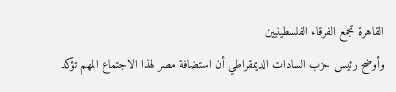القاهرة تجمع الفرقاء الفلسطينيين
وأوضح رئيس حزب السادات الديمقراطي أن استضافة مصر لهذا الاجتماع المهم تؤكد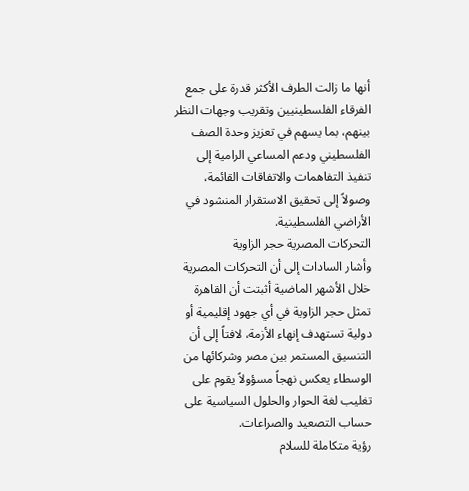أنها ما زالت الطرف الأكثر قدرة على جمع الفرقاء الفلسطينيين وتقريب وجهات النظر بينهم، بما يسهم في تعزيز وحدة الصف الفلسطيني ودعم المساعي الرامية إلى تنفيذ التفاهمات والاتفاقات القائمة، وصولاً إلى تحقيق الاستقرار المنشود في الأراضي الفلسطينية.
التحركات المصرية حجر الزاوية
وأشار السادات إلى أن التحركات المصرية خلال الأشهر الماضية أثبتت أن القاهرة تمثل حجر الزاوية في أي جهود إقليمية أو دولية تستهدف إنهاء الأزمة، لافتاً إلى أن التنسيق المستمر بين مصر وشركائها من الوسطاء يعكس نهجاً مسؤولاً يقوم على تغليب لغة الحوار والحلول السياسية على حساب التصعيد والصراعات.
رؤية متكاملة للسلام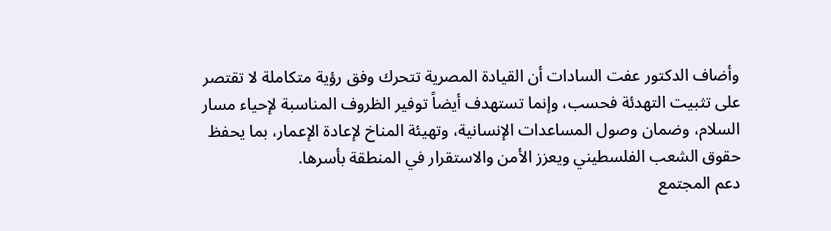وأضاف الدكتور عفت السادات أن القيادة المصرية تتحرك وفق رؤية متكاملة لا تقتصر على تثبيت التهدئة فحسب، وإنما تستهدف أيضاً توفير الظروف المناسبة لإحياء مسار السلام، وضمان وصول المساعدات الإنسانية، وتهيئة المناخ لإعادة الإعمار، بما يحفظ حقوق الشعب الفلسطيني ويعزز الأمن والاستقرار في المنطقة بأسرها.
دعم المجتمع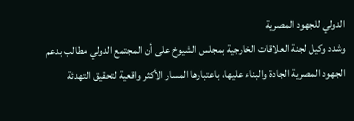الدولي للجهود المصرية
وشدد وكيل لجنة العلاقات الخارجية بمجلس الشيوخ على أن المجتمع الدولي مطالب بدعم الجهود المصرية الجادة والبناء عليها، باعتبارها المسار الأكثر واقعية لتحقيق التهدئة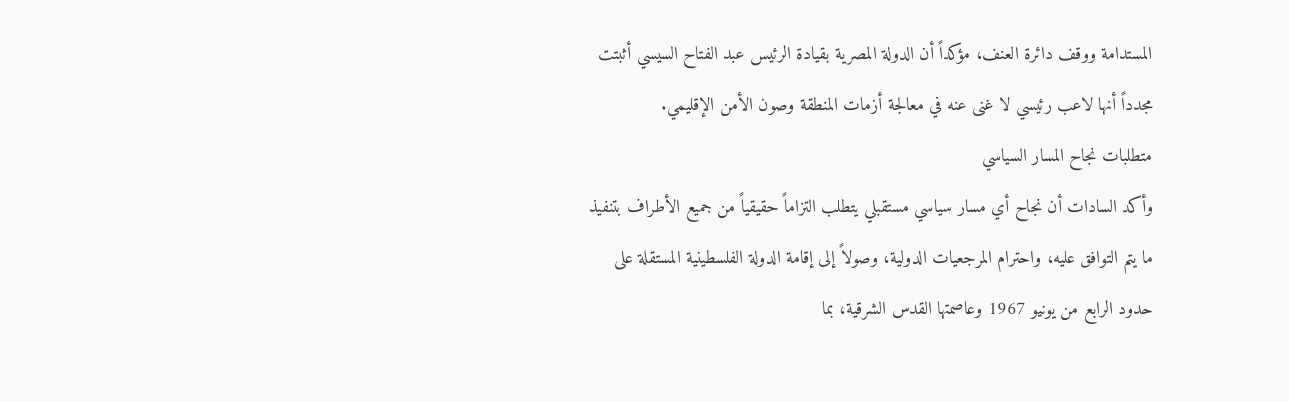المستدامة ووقف دائرة العنف، مؤكداً أن الدولة المصرية بقيادة الرئيس عبد الفتاح السيسي أثبتت مجدداً أنها لاعب رئيسي لا غنى عنه في معالجة أزمات المنطقة وصون الأمن الإقليمي.
متطلبات نجاح المسار السياسي
وأكد السادات أن نجاح أي مسار سياسي مستقبلي يتطلب التزاماً حقيقياً من جميع الأطراف بتنفيذ ما يتم التوافق عليه، واحترام المرجعيات الدولية، وصولاً إلى إقامة الدولة الفلسطينية المستقلة على حدود الرابع من يونيو 1967 وعاصمتها القدس الشرقية، بما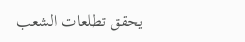يحقق تطلعات الشعب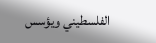الفلسطيني ويؤسس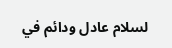لسلام عادل ودائم في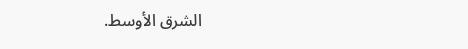الشرق الأوسط.